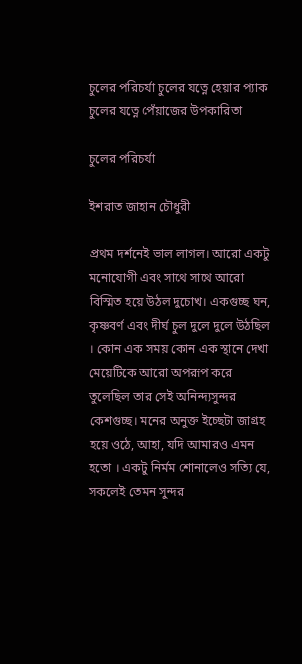চুলের পরিচর্যা চুলের যত্নে হেয়ার প্যাক চুলের যত্নে পেঁয়াজের উপকারিতা

চুলের পরিচর্যা

ইশরাত জাহান চৌধুরী

প্রথম দর্শনেই ভাল লাগল। আরো একটু মনোযোগী এবং সাথে সাথে আরো বিস্মিত হয়ে উঠল দুচোখ। একগুচ্ছ ঘন, কৃষ্ণবর্ণ এবং দীর্ঘ চুল দুলে দুলে উঠছিল । কোন এক সময় কোন এক স্থানে দেখা মেয়েটিকে আরো অপরূপ করে তুলেছিল তার সেই অনিন্দ্যসুন্দর কেশগুচ্ছ। মনের অনুক্ত ইচ্ছেটা জাগ্রহ হয়ে ওঠে, আহা, যদি আমারও এমন হতো । একটু নির্মম শোনালেও সত্যি যে, সকলেই তেমন সুন্দর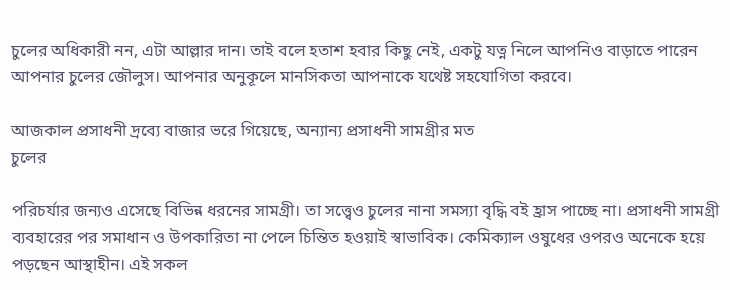চুলের অধিকারী নন, এটা আল্লার দান। তাই বলে হতাশ হবার কিছু নেই, একটু যত্ন নিলে আপনিও বাড়াতে পারেন আপনার চুলের জৌলুস। আপনার অনুকূলে মানসিকতা আপনাকে যথেষ্ট সহযোগিতা করবে।

আজকাল প্রসাধনী দ্রব্যে বাজার ভরে গিয়েছে, অন্যান্য প্রসাধনী সামগ্রীর মত
চুলের

পরিচর্যার জন্যও এসেছে বিভিন্ন ধরনের সামগ্রী। তা সত্ত্বেও চুলের নানা সমস্যা বৃদ্ধি বই হ্রাস পাচ্ছে না। প্রসাধনী সামগ্রী ব্যবহারের পর সমাধান ও উপকারিতা না পেলে চিন্তিত হওয়াই স্বাভাবিক। কেমিক্যাল ওষুধের ওপরও অনেকে হয়ে পড়ছেন আস্থাহীন। এই সকল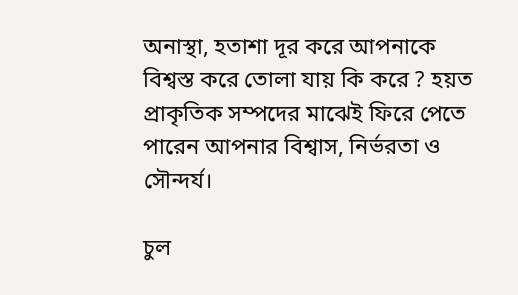অনাস্থা, হতাশা দূর করে আপনাকে বিশ্বস্ত করে তোলা যায় কি করে ? হয়ত প্রাকৃতিক সম্পদের মাঝেই ফিরে পেতে পারেন আপনার বিশ্বাস, নির্ভরতা ও সৌন্দর্য।

চুল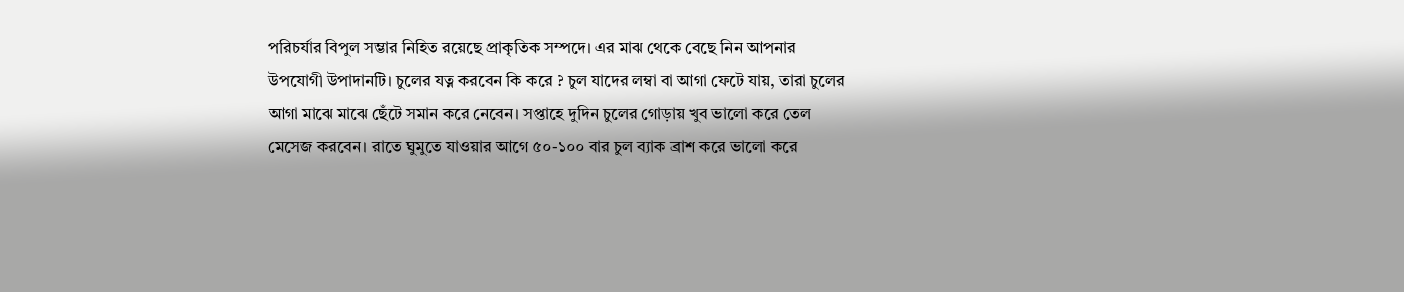পরিচর্যার বিপুল সম্ভার নিহিত রয়েছে প্রাকৃতিক সম্পদে। এর মাঝ থেকে বেছে নিন আপনার উপযোগী উপাদানটি। চুলের যত্ন করবেন কি করে ? চুল যাদের লম্বা বা আগা ফেটে যায়, তারা চুলের আগা মাঝে মাঝে ছেঁটে সমান করে নেবেন। সপ্তাহে দুদিন চুলের গোড়ায় খুব ভালো করে তেল মেসেজ করবেন। রাতে ঘুমুতে যাওয়ার আগে ৫০-১০০ বার চুল ব্যাক ব্রাশ করে ভালো করে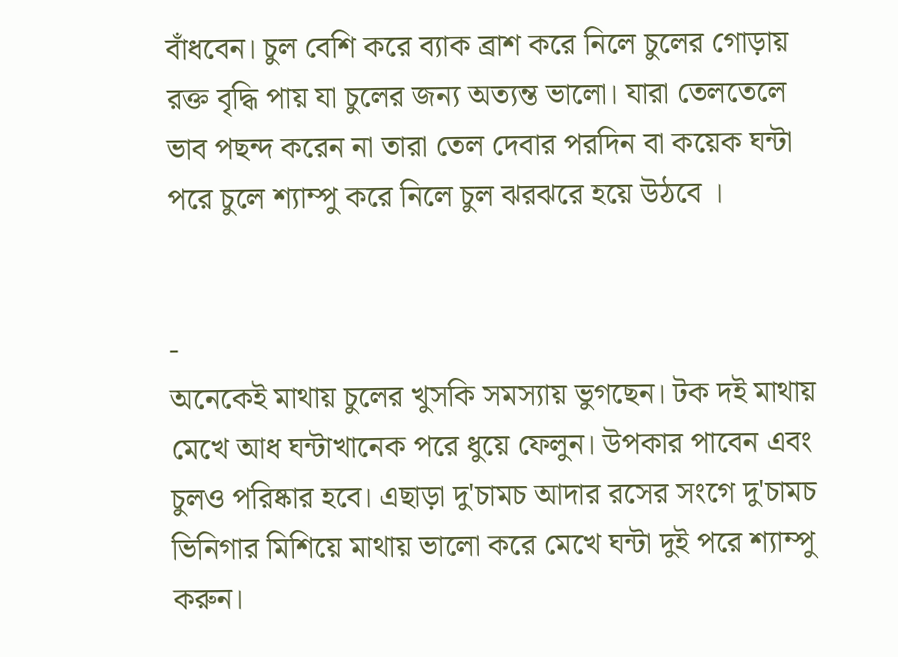বাঁধবেন। চুল বেশি করে ব্যাক ব্রাশ করে নিলে চুলের গোড়ায় রক্ত বৃদ্ধি পায় যা চুলের জন্য অত্যন্ত ভালো। যারা তেলতেলে ভাব পছন্দ করেন না তারা তেল দেবার পরদিন বা কয়েক ঘন্টা পরে চুলে শ্যাম্পু করে নিলে চুল ঝরঝরে হয়ে উঠবে ।


-
অনেকেই মাথায় চুলের খুসকি সমস্যায় ভুগছেন। টক দই মাথায় মেখে আধ ঘন্টাখানেক পরে ধুয়ে ফেলুন। উপকার পাবেন এবং চুলও পরিষ্কার হবে। এছাড়া দু'চামচ আদার রসের সংগে দু'চামচ ভিনিগার মিশিয়ে মাথায় ভালো করে মেখে ঘন্টা দুই পরে শ্যাম্পু করুন।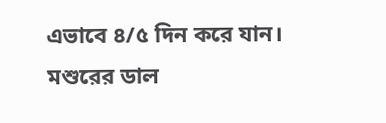এভাবে ৪/৫ দিন করে যান। মশুরের ডাল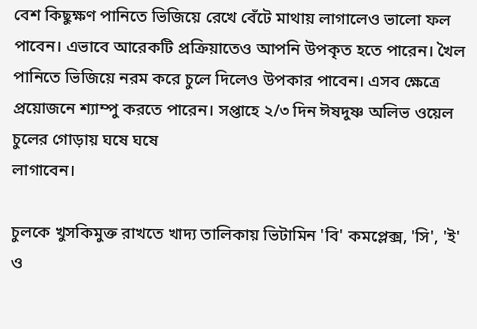বেশ কিছুক্ষণ পানিতে ভিজিয়ে রেখে বেঁটে মাথায় লাগালেও ভালো ফল পাবেন। এভাবে আরেকটি প্রক্রিয়াতেও আপনি উপকৃত হতে পারেন। খৈল পানিতে ভিজিয়ে নরম করে চুলে দিলেও উপকার পাবেন। এসব ক্ষেত্রে প্রয়োজনে শ্যাম্পু করতে পারেন। সপ্তাহে ২/৩ দিন ঈষদুষ্ণ অলিভ ওয়েল চুলের গোড়ায় ঘষে ঘষে
লাগাবেন।

চুলকে খুসকিমুক্ত রাখতে খাদ্য তালিকায় ভিটামিন 'বি' কমপ্লেক্স, 'সি', 'ই' ও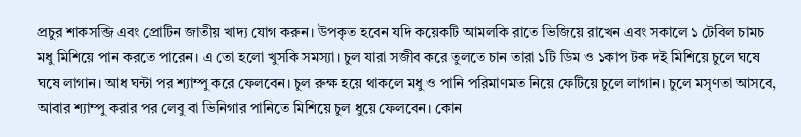প্রচুর শাকসব্জি এবং প্রোটিন জাতীয় খাদ্য যোগ করুন। উপকৃত হবেন যদি কয়েকটি আমলকি রাতে ভিজিয়ে রাখেন এবং সকালে ১ টেবিল চামচ মধু মিশিয়ে পান করতে পারেন। এ তো হলো খুসকি সমস্যা। চুল যারা সজীব করে তুলতে চান তারা ১টি ডিম ও ১কাপ টক দই মিশিয়ে চুলে ঘষে ঘষে লাগান। আধ ঘন্টা পর শ্যাম্পু করে ফেলবেন। চুল রুক্ষ হয়ে থাকলে মধু ও পানি পরিমাণমত নিয়ে ফেটিয়ে চুলে লাগান। চুলে মসৃণতা আসবে, আবার শ্যাম্পু করার পর লেবু বা ভিনিগার পানিতে মিশিয়ে চুল ধুয়ে ফেলবেন। কোন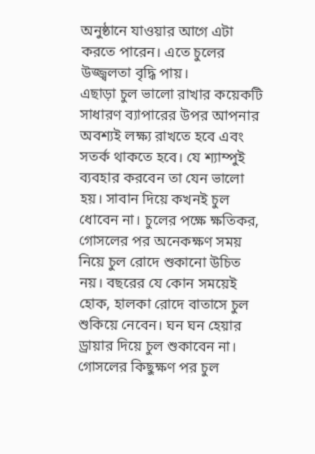অনুষ্ঠানে যাওয়ার আগে এটা করতে পারেন। এতে চুলের উজ্জ্বলতা বৃদ্ধি পায়।
এছাড়া চুল ভালো রাখার কয়েকটি সাধারণ ব্যাপারের উপর আপনার অবশ্যই লক্ষ্য রাখতে হবে এবং সতর্ক থাকতে হবে। যে শ্যাম্পুই ব্যবহার করবেন তা যেন ভালো হয়। সাবান দিয়ে কখনই চুল ধোবেন না। চুলের পক্ষে ক্ষতিকর, গোসলের পর অনেকক্ষণ সময় নিয়ে চুল রোদে শুকানো উচিত নয়। বছরের যে কোন সময়েই হোক, হালকা রোদে বাতাসে চুল শুকিয়ে নেবেন। ঘন ঘন হেয়ার ড্রায়ার দিয়ে চুল শুকাবেন না। গোসলের কিছুক্ষণ পর চুল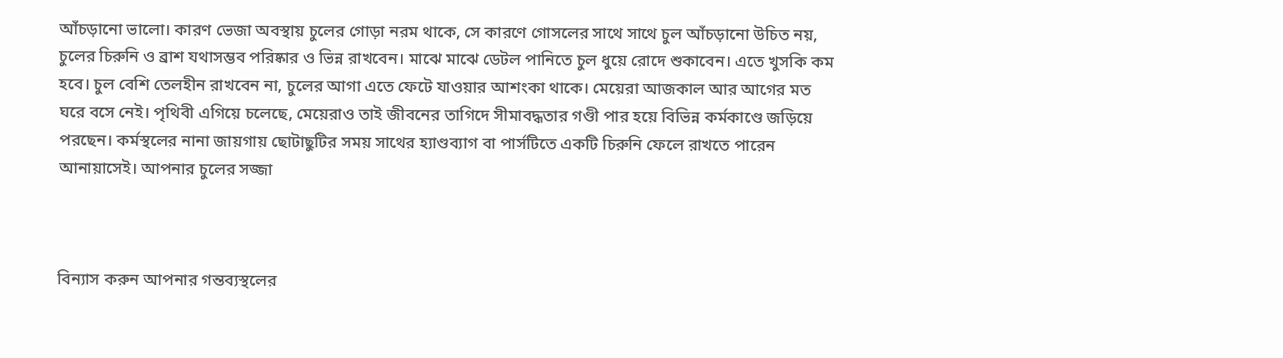আঁচড়ানো ভালো। কারণ ভেজা অবস্থায় চুলের গোড়া নরম থাকে, সে কারণে গোসলের সাথে সাথে চুল আঁচড়ানো উচিত নয়, চুলের চিরুনি ও ব্রাশ যথাসম্ভব পরিষ্কার ও ভিন্ন রাখবেন। মাঝে মাঝে ডেটল পানিতে চুল ধুয়ে রোদে শুকাবেন। এতে খুসকি কম হবে। চুল বেশি তেলহীন রাখবেন না, চুলের আগা এতে ফেটে যাওয়ার আশংকা থাকে। মেয়েরা আজকাল আর আগের মত ঘরে বসে নেই। পৃথিবী এগিয়ে চলেছে, মেয়েরাও তাই জীবনের তাগিদে সীমাবদ্ধতার গণ্ডী পার হয়ে বিভিন্ন কর্মকাণ্ডে জড়িয়ে পরছেন। কর্মস্থলের নানা জায়গায় ছোটাছুটির সময় সাথের হ্যাণ্ডব্যাগ বা পার্সটিতে একটি চিরুনি ফেলে রাখতে পারেন আনায়াসেই। আপনার চুলের সজ্জা



বিন্যাস করুন আপনার গন্তব্যস্থলের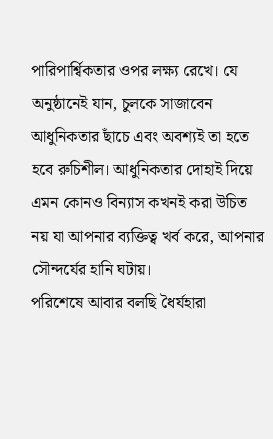পারিপার্শ্বিকতার ওপর লক্ষ্য রেখে। যে অনুষ্ঠানেই যান, চুলকে সাজাবেন আধুনিকতার ছাঁচে এবং অবশ্যই তা হতে হবে রুচিশীল। আধুনিকতার দোহাই দিয়ে এমন কোনও বিন্যাস কখনই করা উচিত নয় যা আপনার ব্যক্তিত্ব খর্ব করে, আপনার সৌন্দর্যের হানি ঘটায়।
পরিশেষে আবার বলছি ধৈর্যহারা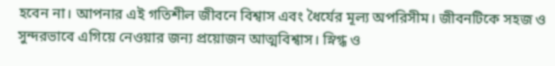হবেন না। আপনার এই গতিশীল জীবনে বিশ্বাস এবং ধৈর্যের মূল্য অপরিসীম। জীবনটিকে সহজ ও সুন্দরভাবে এগিয়ে নেওয়ার জন্য প্রয়োজন আত্মবিশ্বাস। স্নিগ্ধ ও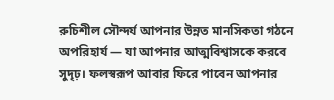রুচিশীল সৌন্দর্য আপনার উন্নত মানসিকতা গঠনে অপরিহার্য — যা আপনার আত্মবিশ্বাসকে করবে সুদৃঢ়। ফলস্বরূপ আবার ফিরে পাবেন আপনার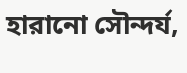হারানো সৌন্দর্য,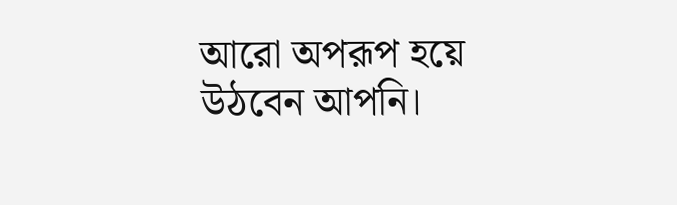আরো অপরূপ হয়ে উঠবেন আপনি।